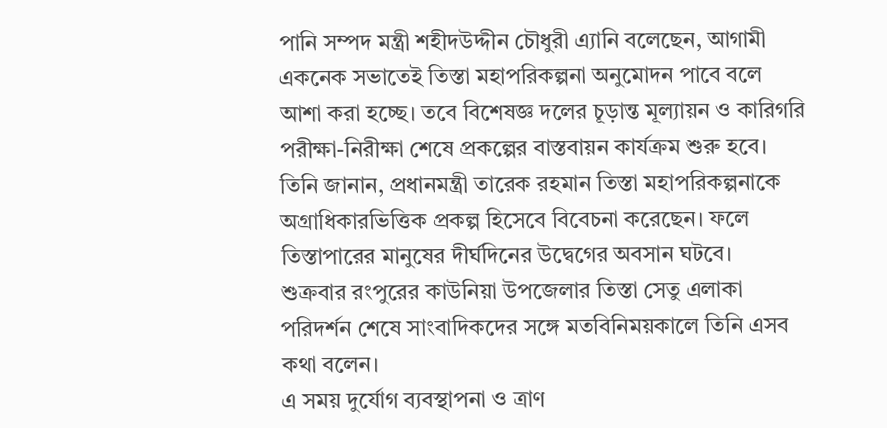পানি সম্পদ মন্ত্রী শহীদউদ্দীন চৌধুরী এ্যানি বলেছেন, আগামী একনেক সভাতেই তিস্তা মহাপরিকল্পনা অনুমোদন পাবে বলে আশা করা হচ্ছে। তবে বিশেষজ্ঞ দলের চূড়ান্ত মূল্যায়ন ও কারিগরি পরীক্ষা-নিরীক্ষা শেষে প্রকল্পের বাস্তবায়ন কার্যক্রম শুরু হবে। তিনি জানান, প্রধানমন্ত্রী তারেক রহমান তিস্তা মহাপরিকল্পনাকে অগ্রাধিকারভিত্তিক প্রকল্প হিসেবে বিবেচনা করেছেন। ফলে তিস্তাপারের মানুষের দীর্ঘদিনের উদ্বেগের অবসান ঘটবে।
শুক্রবার রংপুরের কাউনিয়া উপজেলার তিস্তা সেতু এলাকা পরিদর্শন শেষে সাংবাদিকদের সঙ্গে মতবিনিময়কালে তিনি এসব কথা বলেন।
এ সময় দুর্যোগ ব্যবস্থাপনা ও ত্রাণ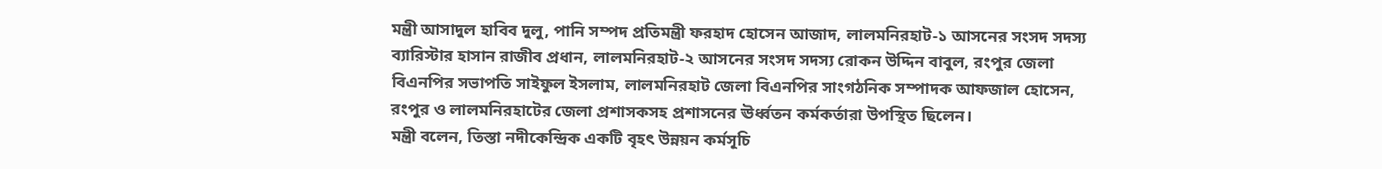মন্ত্রী আসাদুল হাবিব দুলু, পানি সম্পদ প্রতিমন্ত্রী ফরহাদ হোসেন আজাদ, লালমনিরহাট-১ আসনের সংসদ সদস্য ব্যারিস্টার হাসান রাজীব প্রধান, লালমনিরহাট-২ আসনের সংসদ সদস্য রোকন উদ্দিন বাবুল, রংপুর জেলা বিএনপির সভাপতি সাইফুল ইসলাম, লালমনিরহাট জেলা বিএনপির সাংগঠনিক সম্পাদক আফজাল হোসেন, রংপুর ও লালমনিরহাটের জেলা প্রশাসকসহ প্রশাসনের ঊর্ধ্বতন কর্মকর্তারা উপস্থিত ছিলেন।
মন্ত্রী বলেন, তিস্তা নদীকেন্দ্রিক একটি বৃহৎ উন্নয়ন কর্মসূচি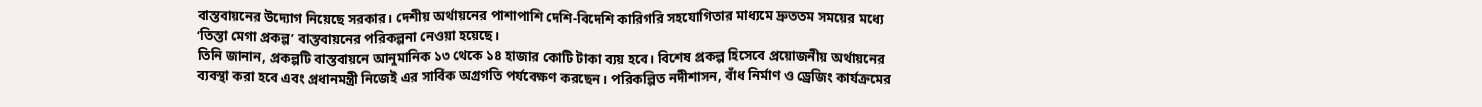বাস্তবায়নের উদ্যোগ নিয়েছে সরকার। দেশীয় অর্থায়নের পাশাপাশি দেশি-বিদেশি কারিগরি সহযোগিতার মাধ্যমে দ্রুততম সময়ের মধ্যে ‘তিস্তা মেগা প্রকল্প’ বাস্তবায়নের পরিকল্পনা নেওয়া হয়েছে।
তিনি জানান, প্রকল্পটি বাস্তবায়নে আনুমানিক ১৩ থেকে ১৪ হাজার কোটি টাকা ব্যয় হবে। বিশেষ প্রকল্প হিসেবে প্রয়োজনীয় অর্থায়নের ব্যবস্থা করা হবে এবং প্রধানমন্ত্রী নিজেই এর সার্বিক অগ্রগতি পর্যবেক্ষণ করছেন। পরিকল্পিত নদীশাসন, বাঁধ নির্মাণ ও ড্রেজিং কার্যক্রমের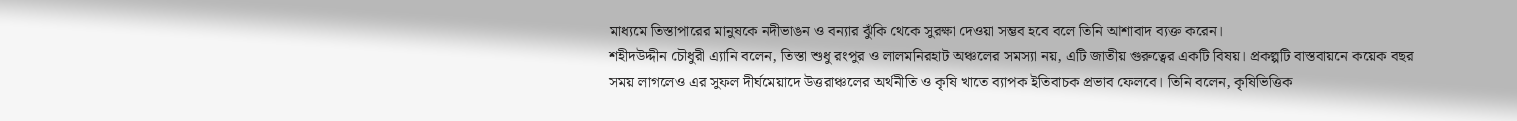মাধ্যমে তিস্তাপারের মানুষকে নদীভাঙন ও বন্যার ঝুঁকি থেকে সুরক্ষা দেওয়া সম্ভব হবে বলে তিনি আশাবাদ ব্যক্ত করেন।
শহীদউদ্দীন চৌধুরী এ্যানি বলেন, তিস্তা শুধু রংপুর ও লালমনিরহাট অঞ্চলের সমস্যা নয়, এটি জাতীয় গুরুত্বের একটি বিষয়। প্রকল্পটি বাস্তবায়নে কয়েক বছর সময় লাগলেও এর সুফল দীর্ঘমেয়াদে উত্তরাঞ্চলের অর্থনীতি ও কৃষি খাতে ব্যাপক ইতিবাচক প্রভাব ফেলবে। তিনি বলেন, কৃষিভিত্তিক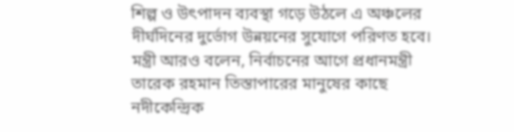শিল্প ও উৎপাদন ব্যবস্থা গড়ে উঠলে এ অঞ্চলের দীর্ঘদিনের দুর্ভোগ উন্নয়নের সুযোগে পরিণত হবে।
মন্ত্রী আরও বলেন, নির্বাচনের আগে প্রধানমন্ত্রী তারেক রহমান তিস্তাপারের মানুষের কাছে নদীকেন্দ্রিক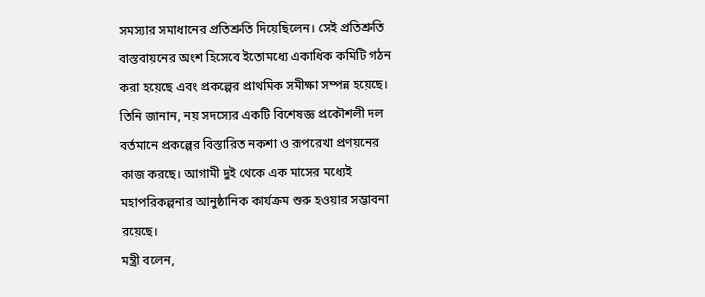সমস্যার সমাধানের প্রতিশ্রুতি দিয়েছিলেন। সেই প্রতিশ্রুতি বাস্তবায়নের অংশ হিসেবে ইতোমধ্যে একাধিক কমিটি গঠন করা হয়েছে এবং প্রকল্পের প্রাথমিক সমীক্ষা সম্পন্ন হয়েছে।
তিনি জানান, নয় সদস্যের একটি বিশেষজ্ঞ প্রকৌশলী দল বর্তমানে প্রকল্পের বিস্তারিত নকশা ও রূপরেখা প্রণয়নের কাজ করছে। আগামী দুই থেকে এক মাসের মধ্যেই মহাপরিকল্পনার আনুষ্ঠানিক কার্যক্রম শুরু হওয়ার সম্ভাবনা রয়েছে।
মন্ত্রী বলেন,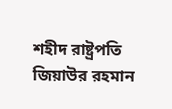শহীদ রাষ্ট্রপতি জিয়াউর রহমান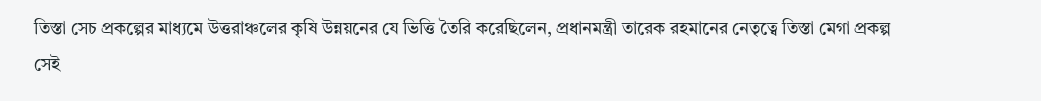তিস্তা সেচ প্রকল্পের মাধ্যমে উত্তরাঞ্চলের কৃষি উন্নয়নের যে ভিত্তি তৈরি করেছিলেন, প্রধানমন্ত্রী তারেক রহমানের নেতৃত্বে তিস্তা মেগা প্রকল্প সেই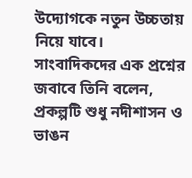উদ্যোগকে নতুন উচ্চতায় নিয়ে যাবে।
সাংবাদিকদের এক প্রশ্নের জবাবে তিনি বলেন, প্রকল্পটি শুধু নদীশাসন ও ভাঙন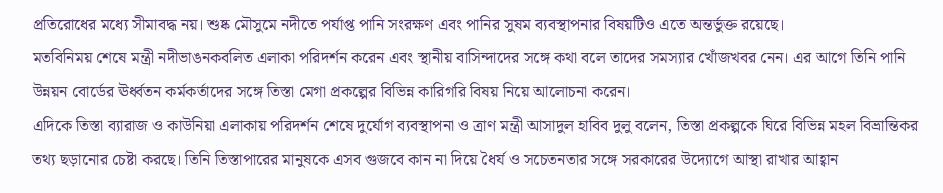প্রতিরোধের মধ্যে সীমাবদ্ধ নয়। শুষ্ক মৌসুমে নদীতে পর্যাপ্ত পানি সংরক্ষণ এবং পানির সুষম ব্যবস্থাপনার বিষয়টিও এতে অন্তর্ভুক্ত রয়েছে।
মতবিনিময় শেষে মন্ত্রী নদীভাঙনকবলিত এলাকা পরিদর্শন করেন এবং স্থানীয় বাসিন্দাদের সঙ্গে কথা বলে তাদের সমস্যার খোঁজখবর নেন। এর আগে তিনি পানি উন্নয়ন বোর্ডের ঊর্ধ্বতন কর্মকর্তাদের সঙ্গে তিস্তা মেগা প্রকল্পের বিভিন্ন কারিগরি বিষয় নিয়ে আলোচনা করেন।
এদিকে তিস্তা ব্যারাজ ও কাউনিয়া এলাকায় পরিদর্শন শেষে দুর্যোগ ব্যবস্থাপনা ও ত্রাণ মন্ত্রী আসাদুল হাবিব দুলু বলেন, তিস্তা প্রকল্পকে ঘিরে বিভিন্ন মহল বিভ্রান্তিকর তথ্য ছড়ানোর চেষ্টা করছে। তিনি তিস্তাপারের মানুষকে এসব গুজবে কান না দিয়ে ধৈর্য ও সচেতনতার সঙ্গে সরকারের উদ্যোগে আস্থা রাখার আহ্বান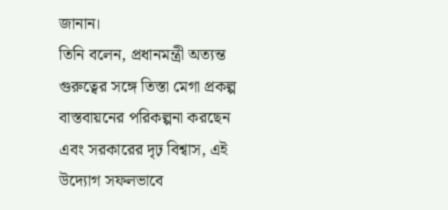জানান।
তিনি বলেন, প্রধানমন্ত্রী অত্যন্ত গুরুত্বের সঙ্গে তিস্তা মেগা প্রকল্প বাস্তবায়নের পরিকল্পনা করছেন এবং সরকারের দৃঢ় বিশ্বাস, এই উদ্যোগ সফলভাবে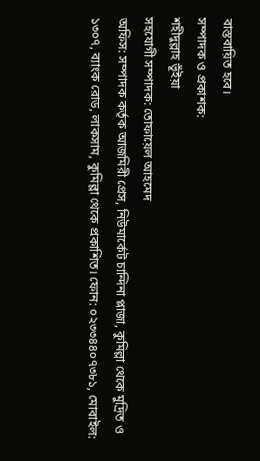বাস্তবায়িত হবে।
সম্পাদক ও প্রকাশক:
শহীদুল্লাহ ভূঁইয়া
সহযোগী সম্পাদক: তোফায়েল আহমেদ
অফিস: সম্পাদক কর্তৃক আজমিরী প্রেস, নিউমার্কেট চান্দিনা প্লাজা, কুমিল্লা থেকে মুদ্রিত ও ১৩০৭, ব্যাংক রোড, লাকসাম, কুমিল্লা থেকে প্রকাশিত। ফোন: ০২৩৩৪৪০৭৩৮১, মোবাইল: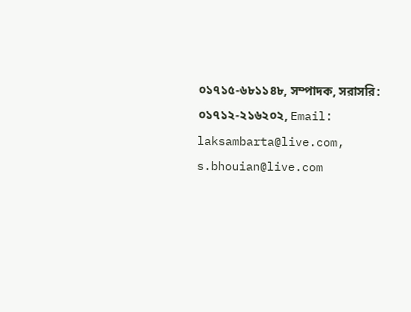০১৭১৫-৬৮১১৪৮, সম্পাদক, সরাসরি: ০১৭১২-২১৬২০২, Email: laksambarta@live.com, s.bhouian@live.com